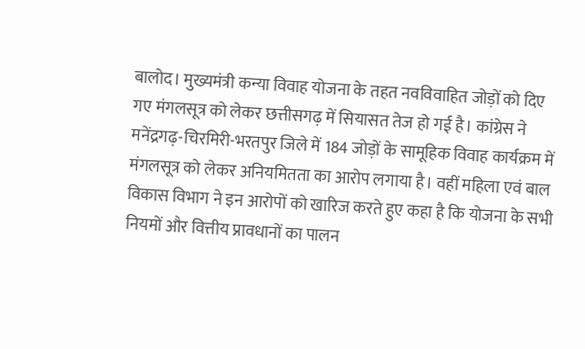बालोद। मुख्यमंत्री कन्या विवाह योजना के तहत नवविवाहित जोड़ों को दिए गए मंगलसूत्र को लेकर छत्तीसगढ़ में सियासत तेज हो गई है। कांग्रेस ने मनेंद्रगढ़-चिरमिरी-भरतपुर जिले में 184 जोड़ों के सामूहिक विवाह कार्यक्रम में मंगलसूत्र को लेकर अनियमितता का आरोप लगाया है। वहीं महिला एवं बाल विकास विभाग ने इन आरोपों को खारिज करते हुए कहा है कि योजना के सभी नियमों और वित्तीय प्रावधानों का पालन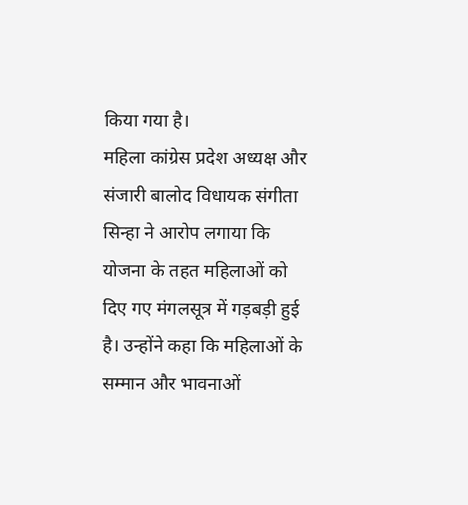किया गया है।
महिला कांग्रेस प्रदेश अध्यक्ष और संजारी बालोद विधायक संगीता सिन्हा ने आरोप लगाया कि योजना के तहत महिलाओं को दिए गए मंगलसूत्र में गड़बड़ी हुई है। उन्होंने कहा कि महिलाओं के सम्मान और भावनाओं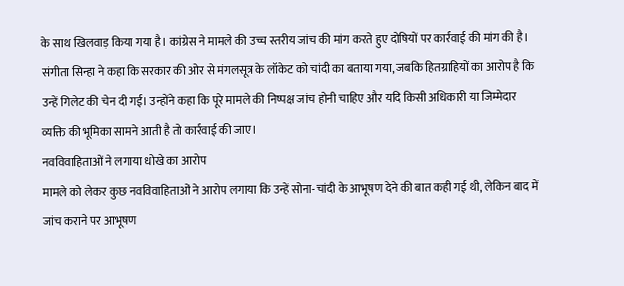के साथ खिलवाड़ किया गया है। कांग्रेस ने मामले की उच्च स्तरीय जांच की मांग करते हुए दोषियों पर कार्रवाई की मांग की है।
संगीता सिन्हा ने कहा कि सरकार की ओर से मंगलसूत्र के लॉकेट को चांदी का बताया गया, जबकि हितग्राहियों का आरोप है कि उन्हें गिलेट की चेन दी गई। उन्होंने कहा कि पूरे मामले की निष्पक्ष जांच होनी चाहिए और यदि किसी अधिकारी या जिम्मेदार व्यक्ति की भूमिका सामने आती है तो कार्रवाई की जाए।
नवविवाहिताओं ने लगाया धोखे का आरोप
मामले को लेकर कुछ नवविवाहिताओं ने आरोप लगाया कि उन्हें सोना-चांदी के आभूषण देने की बात कही गई थी, लेकिन बाद में जांच कराने पर आभूषण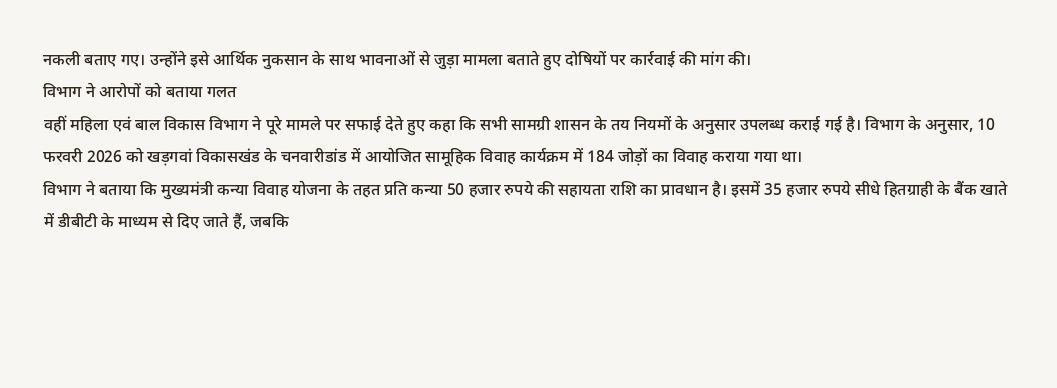नकली बताए गए। उन्होंने इसे आर्थिक नुकसान के साथ भावनाओं से जुड़ा मामला बताते हुए दोषियों पर कार्रवाई की मांग की।
विभाग ने आरोपों को बताया गलत
वहीं महिला एवं बाल विकास विभाग ने पूरे मामले पर सफाई देते हुए कहा कि सभी सामग्री शासन के तय नियमों के अनुसार उपलब्ध कराई गई है। विभाग के अनुसार, 10 फरवरी 2026 को खड़गवां विकासखंड के चनवारीडांड में आयोजित सामूहिक विवाह कार्यक्रम में 184 जोड़ों का विवाह कराया गया था।
विभाग ने बताया कि मुख्यमंत्री कन्या विवाह योजना के तहत प्रति कन्या 50 हजार रुपये की सहायता राशि का प्रावधान है। इसमें 35 हजार रुपये सीधे हितग्राही के बैंक खाते में डीबीटी के माध्यम से दिए जाते हैं, जबकि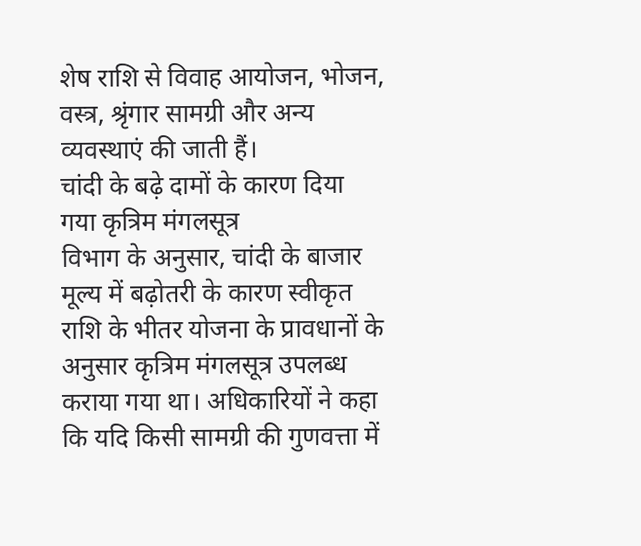शेष राशि से विवाह आयोजन, भोजन, वस्त्र, श्रृंगार सामग्री और अन्य व्यवस्थाएं की जाती हैं।
चांदी के बढ़े दामों के कारण दिया गया कृत्रिम मंगलसूत्र
विभाग के अनुसार, चांदी के बाजार मूल्य में बढ़ोतरी के कारण स्वीकृत राशि के भीतर योजना के प्रावधानों के अनुसार कृत्रिम मंगलसूत्र उपलब्ध कराया गया था। अधिकारियों ने कहा कि यदि किसी सामग्री की गुणवत्ता में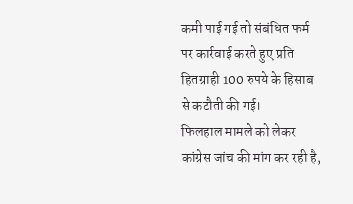कमी पाई गई तो संबंधित फर्म पर कार्रवाई करते हुए प्रति हितग्राही 100 रुपये के हिसाब से कटौती की गई।
फिलहाल मामले को लेकर कांग्रेस जांच की मांग कर रही है,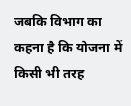जबकि विभाग का कहना है कि योजना में किसी भी तरह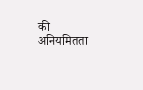की अनियमितता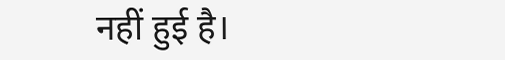नहीं हुई है।